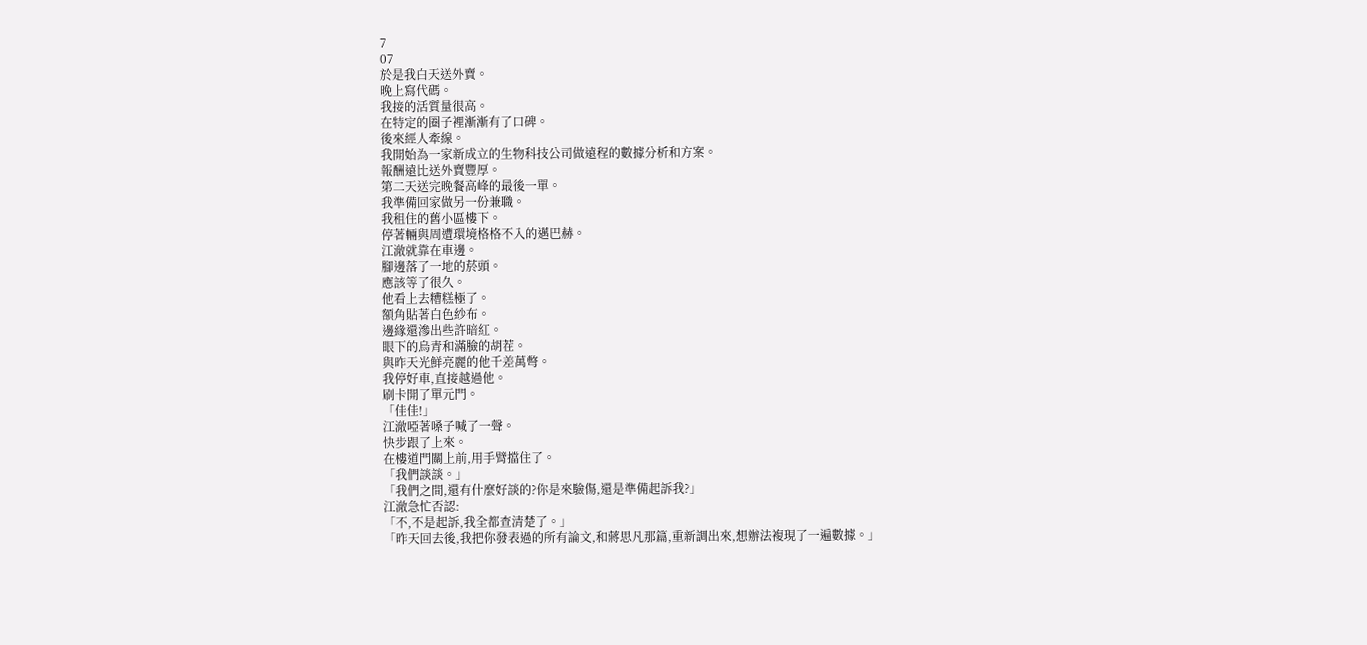7
07
於是我白天送外賣。
晚上寫代碼。
我接的活質量很高。
在特定的圈子裡漸漸有了口碑。
後來經人牽線。
我開始為一家新成立的生物科技公司做遠程的數據分析和方案。
報酬遠比送外賣豐厚。
第二天送完晚餐高峰的最後一單。
我準備回家做另一份兼職。
我租住的舊小區樓下。
停著輛與周遭環境格格不入的邁巴赫。
江澈就靠在車邊。
腳邊落了一地的菸頭。
應該等了很久。
他看上去糟糕極了。
額角貼著白色紗布。
邊緣還滲出些許暗紅。
眼下的烏青和滿臉的胡茬。
與昨天光鮮亮麗的他千差萬彆。
我停好車,直接越過他。
刷卡開了單元門。
「佳佳!」
江澈啞著嗓子喊了一聲。
快步跟了上來。
在樓道門關上前,用手臂擋住了。
「我們談談。」
「我們之間,還有什麼好談的?你是來驗傷,還是準備起訴我?」
江澈急忙否認:
「不,不是起訴,我全都查清楚了。」
「昨天回去後,我把你發表過的所有論文,和蔣思凡那篇,重新調出來,想辦法複現了一遍數據。」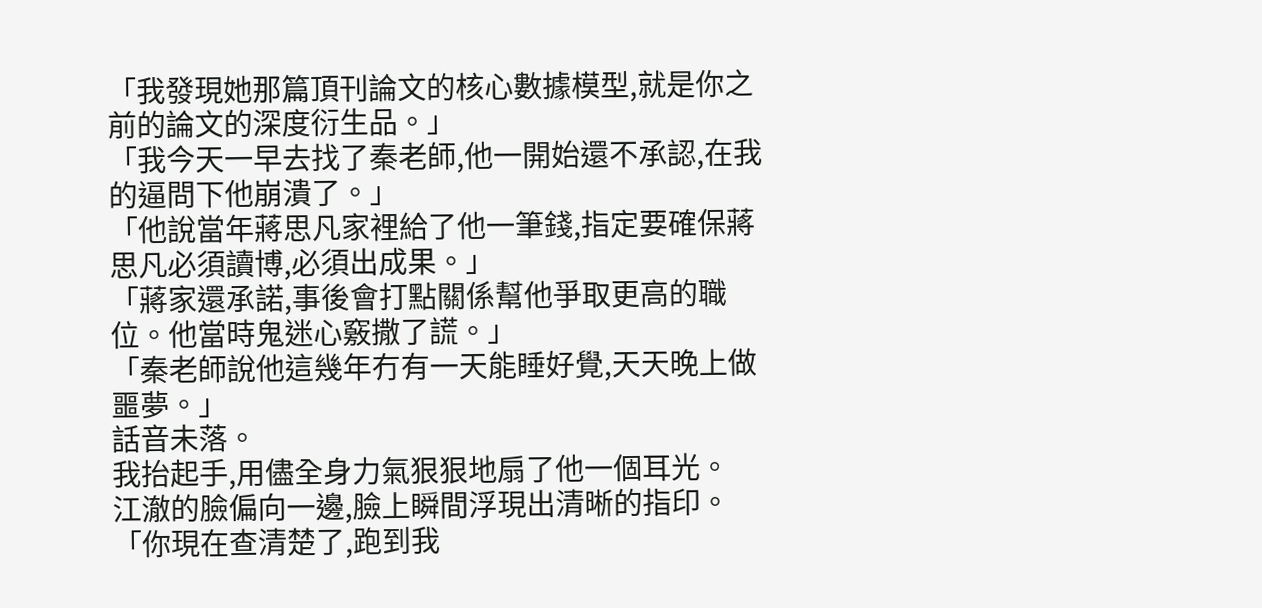「我發現她那篇頂刊論文的核心數據模型,就是你之前的論文的深度衍生品。」
「我今天一早去找了秦老師,他一開始還不承認,在我的逼問下他崩潰了。」
「他說當年蔣思凡家裡給了他一筆錢,指定要確保蔣思凡必須讀博,必須出成果。」
「蔣家還承諾,事後會打點關係幫他爭取更高的職位。他當時鬼迷心竅撒了謊。」
「秦老師說他這幾年冇有一天能睡好覺,天天晚上做噩夢。」
話音未落。
我抬起手,用儘全身力氣狠狠地扇了他一個耳光。
江澈的臉偏向一邊,臉上瞬間浮現出清晰的指印。
「你現在查清楚了,跑到我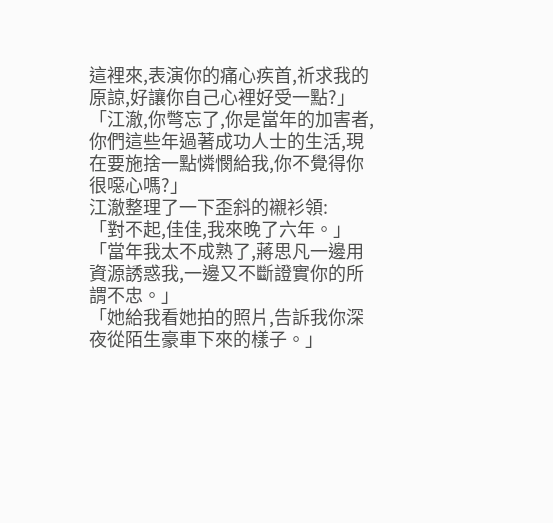這裡來,表演你的痛心疾首,祈求我的原諒,好讓你自己心裡好受一點?」
「江澈,你彆忘了,你是當年的加害者,你們這些年過著成功人士的生活,現在要施捨一點憐憫給我,你不覺得你很噁心嗎?」
江澈整理了一下歪斜的襯衫領:
「對不起,佳佳,我來晚了六年。」
「當年我太不成熟了,蔣思凡一邊用資源誘惑我,一邊又不斷證實你的所謂不忠。」
「她給我看她拍的照片,告訴我你深夜從陌生豪車下來的樣子。」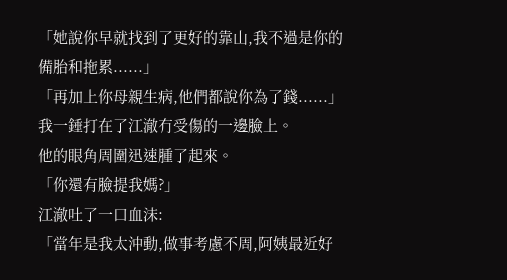「她說你早就找到了更好的靠山,我不過是你的備胎和拖累......」
「再加上你母親生病,他們都說你為了錢......」
我一錘打在了江澈冇受傷的一邊臉上。
他的眼角周圍迅速腫了起來。
「你還有臉提我媽?」
江澈吐了一口血沫:
「當年是我太沖動,做事考慮不周,阿姨最近好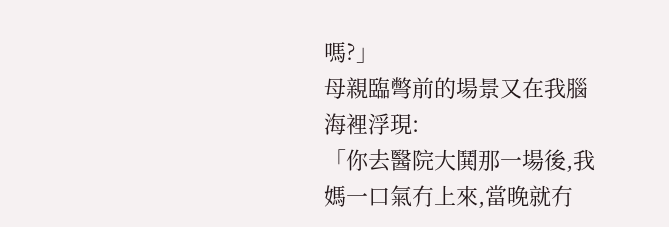嗎?」
母親臨彆前的場景又在我腦海裡浮現:
「你去醫院大鬨那一場後,我媽一口氣冇上來,當晚就冇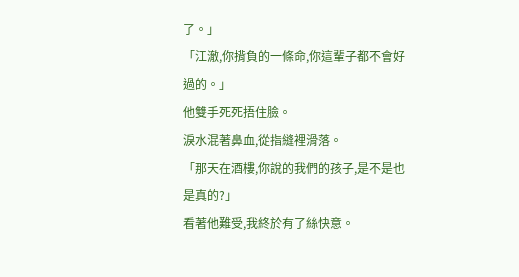了。」
「江澈,你揹負的一條命,你這輩子都不會好過的。」
他雙手死死捂住臉。
淚水混著鼻血,從指縫裡滑落。
「那天在酒樓,你說的我們的孩子,是不是也是真的?」
看著他難受,我終於有了絲快意。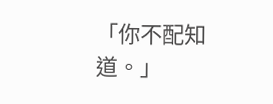「你不配知道。」